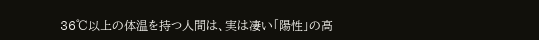36℃以上の体温を持つ人間は、実は凄い「陽性」の高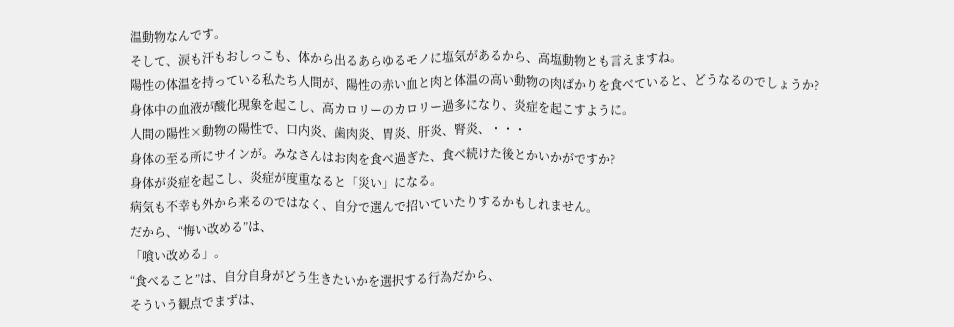温動物なんです。
そして、涙も汗もおしっこも、体から出るあらゆるモノに塩気があるから、高塩動物とも言えますね。
陽性の体温を持っている私たち人間が、陽性の赤い血と肉と体温の高い動物の肉ばかりを食べていると、どうなるのでしょうか?
身体中の血液が酸化現象を起こし、高カロリーのカロリー過多になり、炎症を起こすように。
人間の陽性×動物の陽性で、口内炎、歯肉炎、胃炎、肝炎、腎炎、・・・
身体の至る所にサインが。みなさんはお肉を食べ過ぎた、食べ続けた後とかいかがですか?
身体が炎症を起こし、炎症が度重なると「災い」になる。
病気も不幸も外から来るのではなく、自分で選んで招いていたりするかもしれません。
だから、“悔い改める”は、
「喰い改める」。
“食べること”は、自分自身がどう生きたいかを選択する行為だから、
そういう観点でまずは、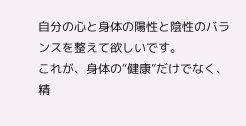自分の心と身体の陽性と陰性のバランスを整えて欲しいです。
これが、身体の“健康”だけでなく、精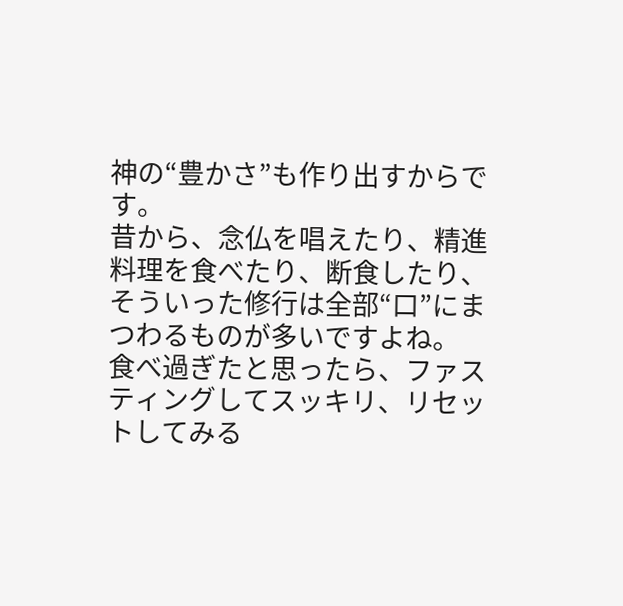神の“豊かさ”も作り出すからです。
昔から、念仏を唱えたり、精進料理を食べたり、断食したり、そういった修行は全部“口”にまつわるものが多いですよね。
食べ過ぎたと思ったら、ファスティングしてスッキリ、リセットしてみる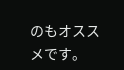のもオススメです。